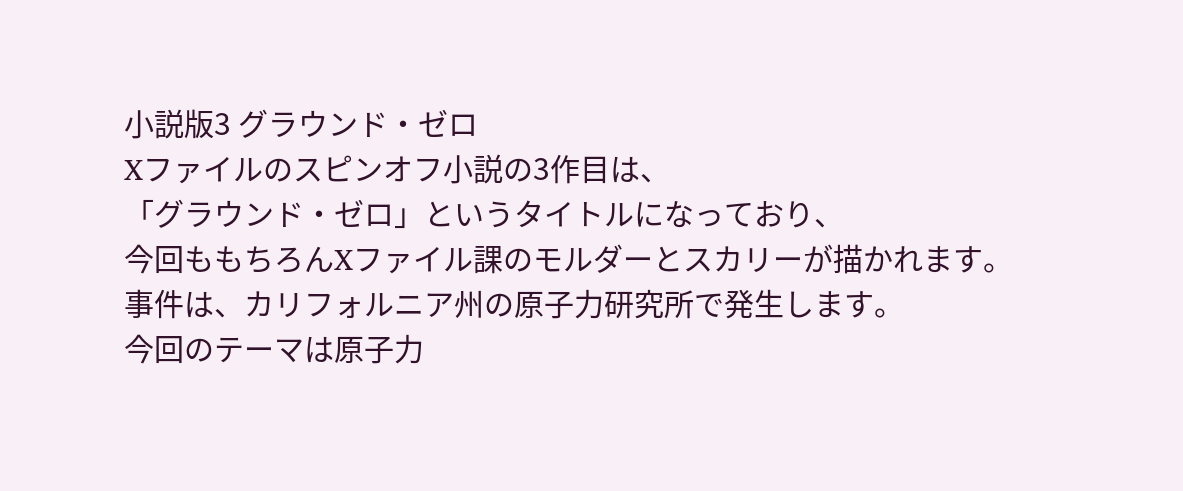小説版3 グラウンド・ゼロ
Xファイルのスピンオフ小説の3作目は、
「グラウンド・ゼロ」というタイトルになっており、
今回ももちろんXファイル課のモルダーとスカリーが描かれます。
事件は、カリフォルニア州の原子力研究所で発生します。
今回のテーマは原子力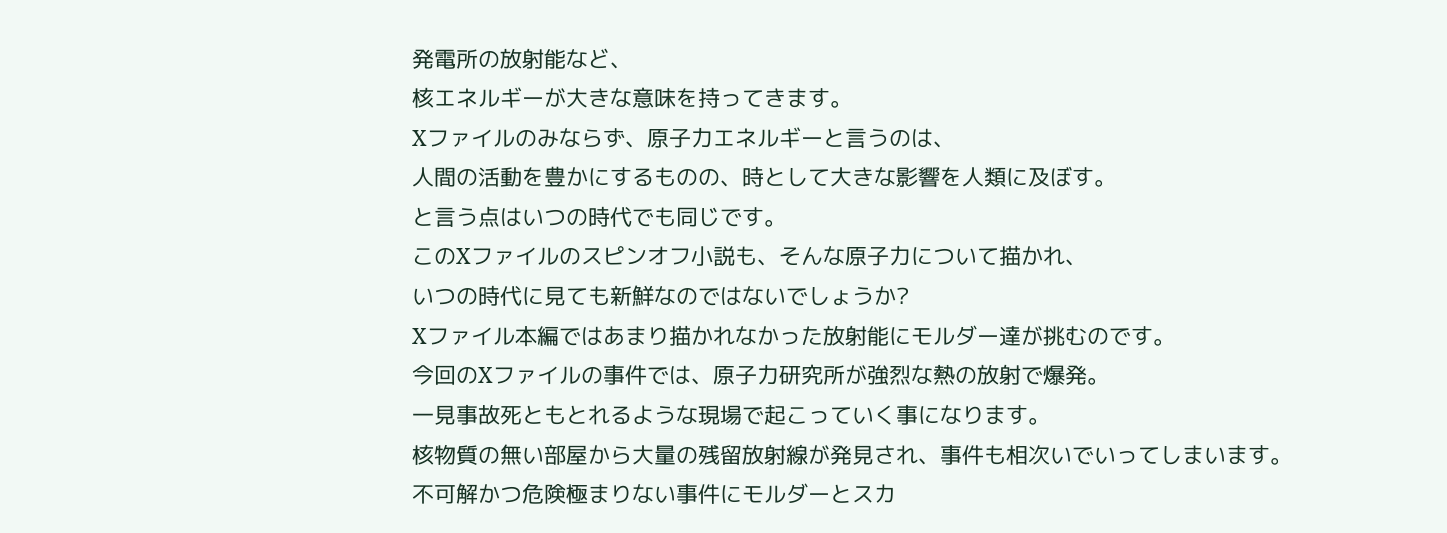発電所の放射能など、
核エネルギーが大きな意味を持ってきます。
Xファイルのみならず、原子力エネルギーと言うのは、
人間の活動を豊かにするものの、時として大きな影響を人類に及ぼす。
と言う点はいつの時代でも同じです。
このXファイルのスピンオフ小説も、そんな原子力について描かれ、
いつの時代に見ても新鮮なのではないでしょうか?
Xファイル本編ではあまり描かれなかった放射能にモルダー達が挑むのです。
今回のXファイルの事件では、原子力研究所が強烈な熱の放射で爆発。
一見事故死ともとれるような現場で起こっていく事になります。
核物質の無い部屋から大量の残留放射線が発見され、事件も相次いでいってしまいます。
不可解かつ危険極まりない事件にモルダーとスカ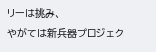リーは挑み、
やがては新兵器プロジェク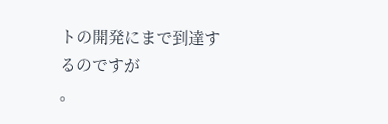トの開発にまで到達するのですが
。